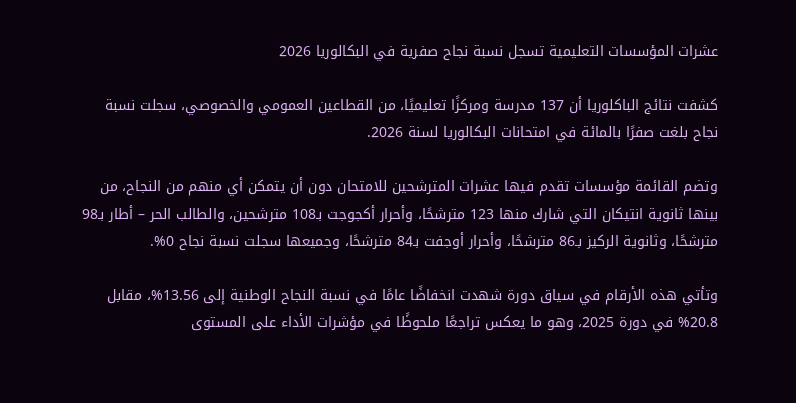عشرات المؤسسات التعليمية تسجل نسبة نجاح صفرية في البكالوريا 2026

كشفت نتائج الباكلوريا أن 137 مدرسة ومركزًا تعليميًا، من القطاعين العمومي والخصوصي، سجلت نسبة نجاح بلغت صفرًا بالمائة في امتحانات البكالوريا لسنة 2026.

وتضم القائمة مؤسسات تقدم فيها عشرات المترشحين للامتحان دون أن يتمكن أي منهم من النجاح، من بينها ثانوية انتيكان التي شارك منها 123 مترشحًا، وأحرار أكجوجت بـ108 مترشحين، والطالب الحر – أطار بـ98 مترشحًا، وثانوية الركيز بـ86 مترشحًا، وأحرار أوجفت بـ84 مترشحًا، وجميعها سجلت نسبة نجاح 0%.

وتأتي هذه الأرقام في سياق دورة شهدت انخفاضًا عامًا في نسبة النجاح الوطنية إلى 13.56%، مقابل 20.8% في دورة 2025، وهو ما يعكس تراجعًا ملحوظًا في مؤشرات الأداء على المستوى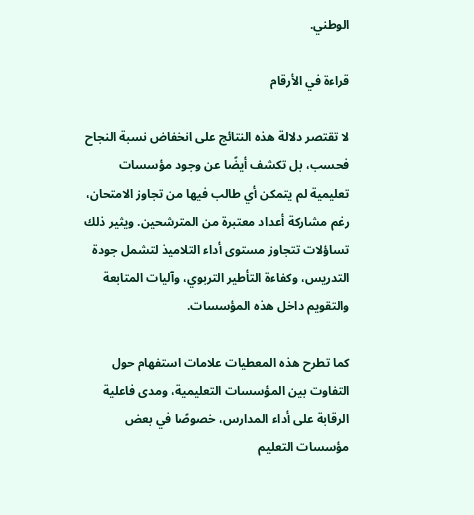الوطني.

قراءة في الأرقام

لا تقتصر دلالة هذه النتائج على انخفاض نسبة النجاح فحسب، بل تكشف أيضًا عن وجود مؤسسات تعليمية لم يتمكن أي طالب فيها من تجاوز الامتحان، رغم مشاركة أعداد معتبرة من المترشحين. ويثير ذلك تساؤلات تتجاوز مستوى أداء التلاميذ لتشمل جودة التدريس، وكفاءة التأطير التربوي، وآليات المتابعة والتقويم داخل هذه المؤسسات.

كما تطرح هذه المعطيات علامات استفهام حول التفاوت بين المؤسسات التعليمية، ومدى فاعلية الرقابة على أداء المدارس، خصوصًا في بعض مؤسسات التعليم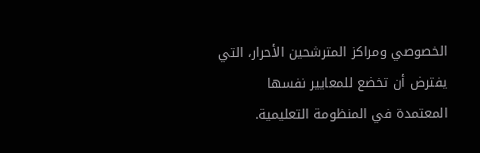الخصوصي ومراكز المترشحين الأحرار، التي يفترض أن تخضع للمعايير نفسها المعتمدة في المنظومة التعليمية.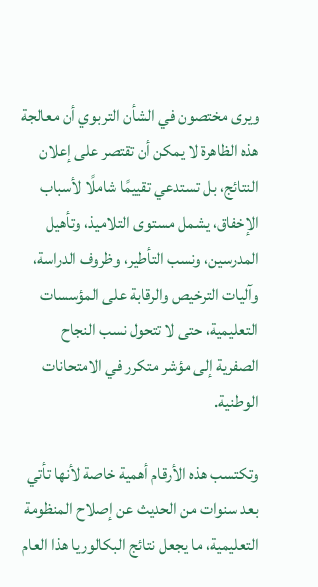ويرى مختصون في الشأن التربوي أن معالجة هذه الظاهرة لا يمكن أن تقتصر على إعلان النتائج، بل تستدعي تقييمًا شاملًا لأسباب الإخفاق، يشمل مستوى التلاميذ، وتأهيل المدرسين، ونسب التأطير، وظروف الدراسة، وآليات الترخيص والرقابة على المؤسسات التعليمية، حتى لا تتحول نسب النجاح الصفرية إلى مؤشر متكرر في الامتحانات الوطنية.

وتكتسب هذه الأرقام أهمية خاصة لأنها تأتي بعد سنوات من الحديث عن إصلاح المنظومة التعليمية، ما يجعل نتائج البكالوريا هذا العام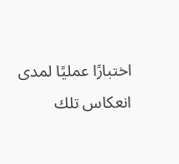اختبارًا عمليًا لمدى انعكاس تلك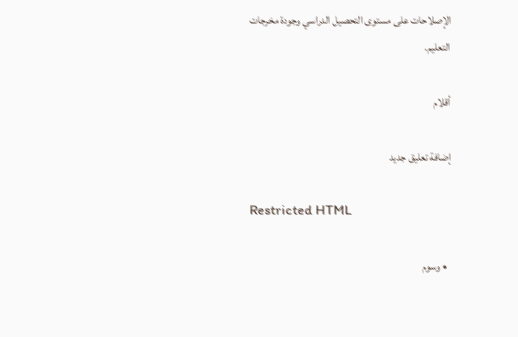الإصلاحات على مستوى التحصيل الدراسي وجودة مخرجات التعليم.

أقلام

إضافة تعليق جديد

Restricted HTML

  • وسوم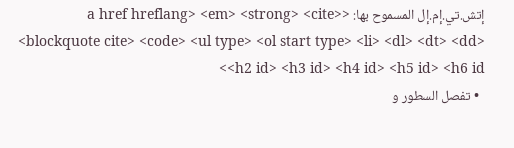إتش.تي.إم.إل المسموح بها: <a href hreflang> <em> <strong> <cite> <blockquote cite> <code> <ul type> <ol start type> <li> <dl> <dt> <dd> <h2 id> <h3 id> <h4 id> <h5 id> <h6 id>
  • تفصل السطور و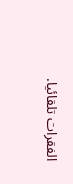الفقرات تلقائيا.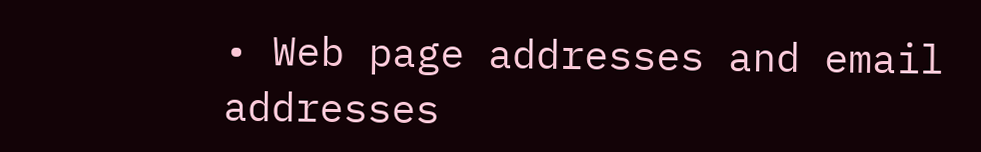• Web page addresses and email addresses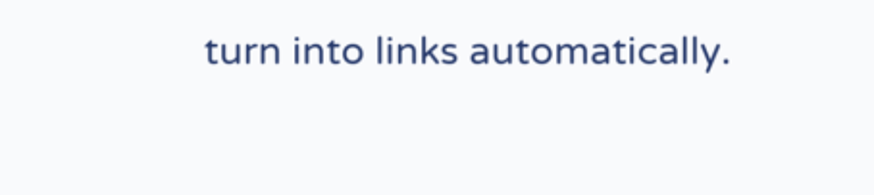turn into links automatically.